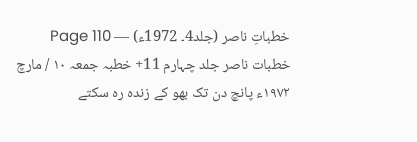خطباتِ ناصر (جلد4۔ 1972ء) — Page 110
خطبات ناصر جلد چہارم 11+ خطبہ جمعہ ۱۰ / مارچ ۱۹۷۲ء پانچ دن تک بھو کے زندہ رہ سکتے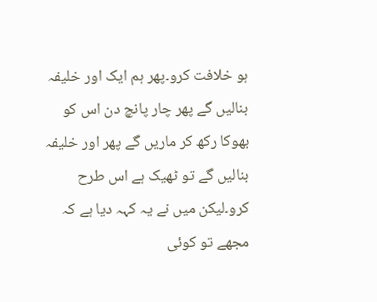ہو خلافت کرو۔پھر ہم ایک اور خلیفہ بنالیں گے پھر چار پانچ دن اس کو بھوکا رکھ کر ماریں گے پھر اور خلیفہ بنالیں گے تو ٹھیک ہے اس طرح کرو۔لیکن میں نے یہ کہہ دیا ہے کہ مجھے تو کوئی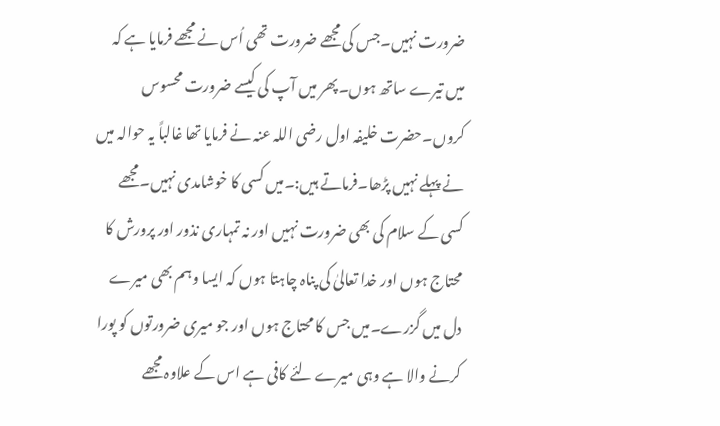ضرورت نہیں۔جس کی مجھے ضرورت تھی اُس نے مجھے فرمایا ہے کہ میں تیرے ساتھ ہوں۔پھر میں آپ کی کیسے ضرورت محسوس کروں۔حضرت خلیفہ اول رضی اللہ عنہ نے فرمایا تھا غالباً یہ حوالہ میں نے پہلے نہیں پڑھا۔فرماتے ہیں:۔میں کسی کا خوشامدی نہیں۔مجھے کسی کے سلام کی بھی ضرورت نہیں اور نہ تمہاری نذور اور پرورش کا محتاج ہوں اور خدا تعالیٰ کی پناہ چاہتا ہوں کہ ایسا وہم بھی میرے دل میں گزرے۔میں جس کا محتاج ہوں اور جو میری ضرورتوں کو پورا کرنے والا ہے وہی میرے لئے کافی ہے اس کے علاوہ مجھے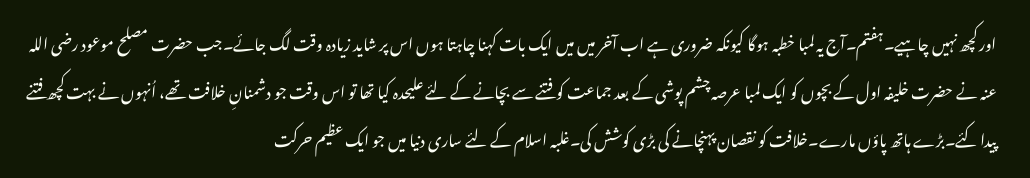اور کچھ نہیں چاہیے۔ہفتم۔آج یہ لمبا خطبہ ہوگا کیونکہ ضروری ہے اب آخر میں میں ایک بات کہنا چاہتا ہوں اس پر شاید زیادہ وقت لگ جائے۔جب حضرت مصلح موعود رضی اللہ عنہ نے حضرت خلیفہ اول کے بچوں کو ایک لمبا عرصہ چشم پوشی کے بعد جماعت کو فتنے سے بچانے کے لئے علیحدہ کیا تھا تو اس وقت جو دشمنانِ خلافت تھے، اُنہوں نے بہت کچھ فتنے پیدا کئے۔بڑے ہاتھ پاؤں مارے۔خلافت کو نقصان پہنچانے کی بڑی کوشش کی۔غلبہ اسلام کے لئے ساری دنیا میں جو ایک عظیم حرکت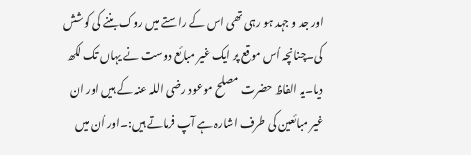اور جد و جہد ہو رہی تھی اس کے راستے میں روک بننے کی کوشش کی۔چنانچہ اُس موقع پر ایک غیر مبائع دوست نے یہاں تک لکھ دیا۔یہ الفاظ حضرت مصلح موعود رضی اللہ عنہ کے ہیں اور ان غیر مبائعین کی طرف اشارہ ہے آپ فرماتے ہیں:۔اور اُن میں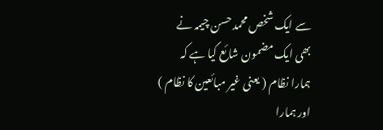سے ایک شخص محمد حسن چیمہ نے بھی ایک مضمون شائع کیا ہے کہ ہمارا نظام ( یعنی غیر مبائعین کا نظام ) اور ہمارا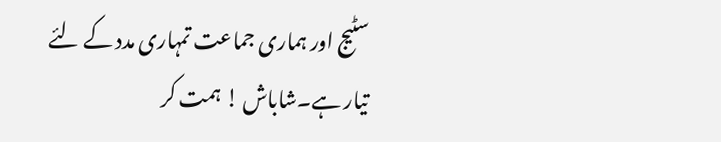سٹیج اور ہماری جماعت تمہاری مدد کے لئے تیار ہے۔شاباش ! ہمت کر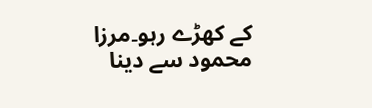کے کھڑے رہو۔مرزا محمود سے دینا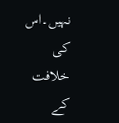نہیں۔اس کی خلافت کے